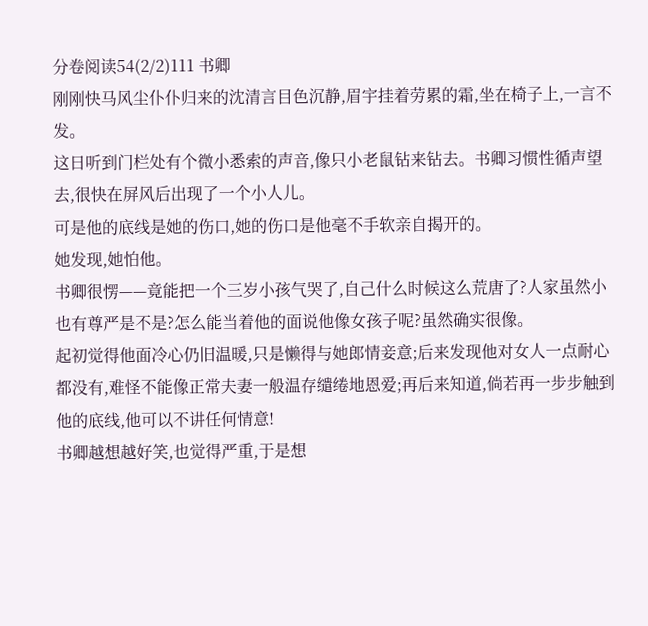分卷阅读54(2/2)111 书卿
刚刚快马风尘仆仆归来的沈清言目色沉静,眉宇挂着劳累的霜,坐在椅子上,一言不发。
这日听到门栏处有个微小悉索的声音,像只小老鼠钻来钻去。书卿习惯性循声望去,很快在屏风后出现了一个小人儿。
可是他的底线是她的伤口,她的伤口是他毫不手软亲自揭开的。
她发现,她怕他。
书卿很愣——竟能把一个三岁小孩气哭了,自己什么时候这么荒唐了?人家虽然小也有尊严是不是?怎么能当着他的面说他像女孩子呢?虽然确实很像。
起初觉得他面冷心仍旧温暖,只是懒得与她郎情妾意;后来发现他对女人一点耐心都没有,难怪不能像正常夫妻一般温存缱绻地恩爱;再后来知道,倘若再一步步触到他的底线,他可以不讲任何情意!
书卿越想越好笑,也觉得严重,于是想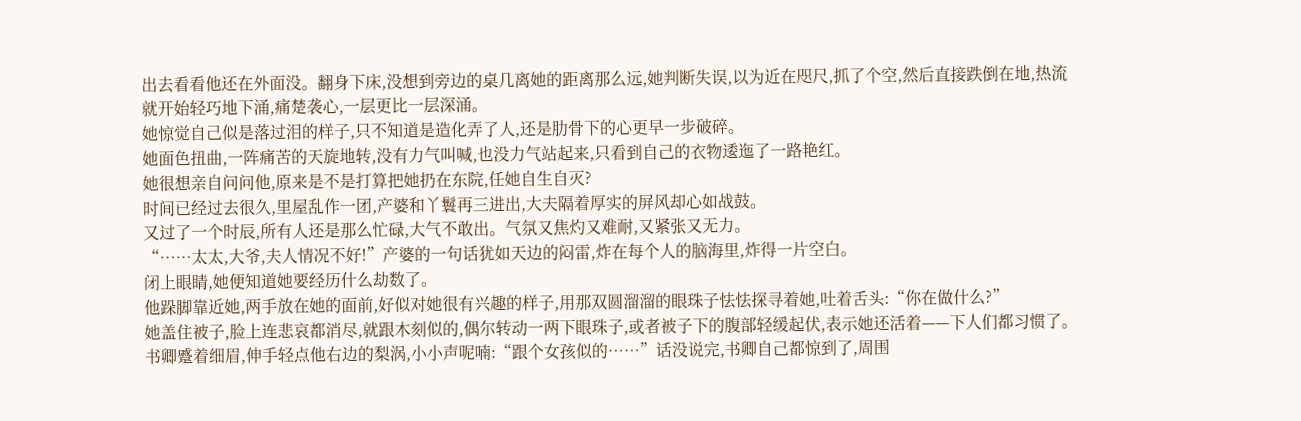出去看看他还在外面没。翻身下床,没想到旁边的桌几离她的距离那么远,她判断失误,以为近在咫尺,抓了个空,然后直接跌倒在地,热流就开始轻巧地下涌,痛楚袭心,一层更比一层深涌。
她惊觉自己似是落过泪的样子,只不知道是造化弄了人,还是肋骨下的心更早一步破碎。
她面色扭曲,一阵痛苦的天旋地转,没有力气叫喊,也没力气站起来,只看到自己的衣物逶迤了一路艳红。
她很想亲自问问他,原来是不是打算把她扔在东院,任她自生自灭?
时间已经过去很久,里屋乱作一团,产婆和丫鬟再三进出,大夫隔着厚实的屏风却心如战鼓。
又过了一个时辰,所有人还是那么忙碌,大气不敢出。气氛又焦灼又难耐,又紧张又无力。
“……太太,大爷,夫人情况不好!”产婆的一句话犹如天边的闷雷,炸在每个人的脑海里,炸得一片空白。
闭上眼睛,她便知道她要经历什么劫数了。
他跺脚靠近她,两手放在她的面前,好似对她很有兴趣的样子,用那双圆溜溜的眼珠子怯怯探寻着她,吐着舌头:“你在做什么?”
她盖住被子,脸上连悲哀都消尽,就跟木刻似的,偶尔转动一两下眼珠子,或者被子下的腹部轻缓起伏,表示她还活着——下人们都习惯了。
书卿蹙着细眉,伸手轻点他右边的梨涡,小小声呢喃:“跟个女孩似的……”话没说完,书卿自己都惊到了,周围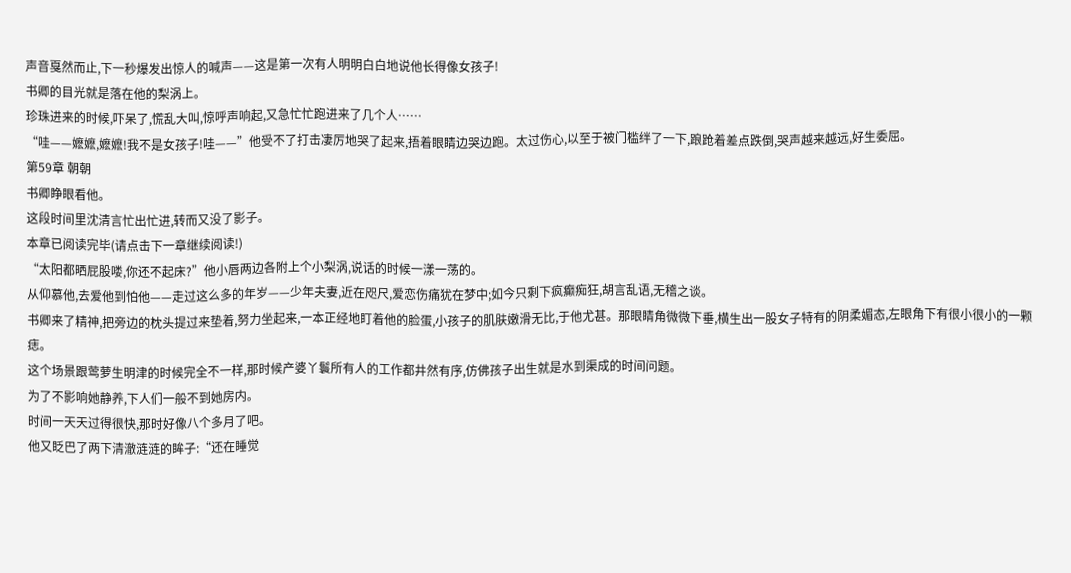声音戛然而止,下一秒爆发出惊人的喊声——这是第一次有人明明白白地说他长得像女孩子!
书卿的目光就是落在他的梨涡上。
珍珠进来的时候,吓呆了,慌乱大叫,惊呼声响起,又急忙忙跑进来了几个人……
“哇——嬷嬷,嬷嬷!我不是女孩子!哇——”他受不了打击凄厉地哭了起来,捂着眼睛边哭边跑。太过伤心,以至于被门槛绊了一下,踉跄着差点跌倒,哭声越来越远,好生委屈。
第59章 朝朝
书卿睁眼看他。
这段时间里沈清言忙出忙进,转而又没了影子。
本章已阅读完毕(请点击下一章继续阅读!)
“太阳都晒屁股喽,你还不起床?”他小唇两边各附上个小梨涡,说话的时候一漾一荡的。
从仰慕他,去爱他到怕他——走过这么多的年岁——少年夫妻,近在咫尺,爱恋伤痛犹在梦中;如今只剩下疯癫痴狂,胡言乱语,无稽之谈。
书卿来了精神,把旁边的枕头提过来垫着,努力坐起来,一本正经地盯着他的脸蛋,小孩子的肌肤嫩滑无比,于他尤甚。那眼睛角微微下垂,横生出一股女子特有的阴柔媚态,左眼角下有很小很小的一颗痣。
这个场景跟莺萝生明津的时候完全不一样,那时候产婆丫鬟所有人的工作都井然有序,仿佛孩子出生就是水到渠成的时间问题。
为了不影响她静养,下人们一般不到她房内。
时间一天天过得很快,那时好像八个多月了吧。
他又眨巴了两下清澈涟涟的眸子:“还在睡觉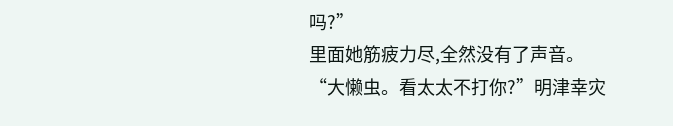吗?”
里面她筋疲力尽,全然没有了声音。
“大懒虫。看太太不打你?”明津幸灾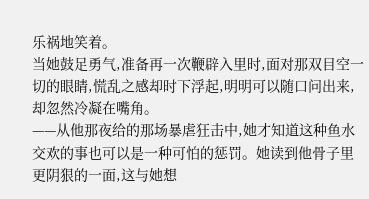乐祸地笑着。
当她鼓足勇气,准备再一次鞭辟入里时,面对那双目空一切的眼睛,慌乱之感却时下浮起,明明可以随口问出来,却忽然冷凝在嘴角。
——从他那夜给的那场暴虐狂击中,她才知道这种鱼水交欢的事也可以是一种可怕的惩罚。她读到他骨子里更阴狠的一面,这与她想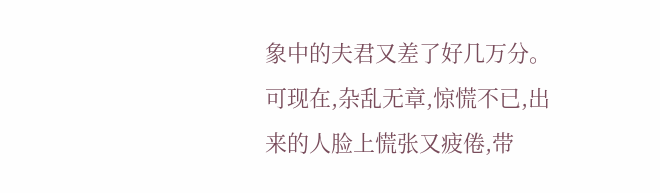象中的夫君又差了好几万分。
可现在,杂乱无章,惊慌不已,出来的人脸上慌张又疲倦,带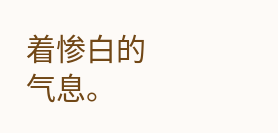着惨白的气息。